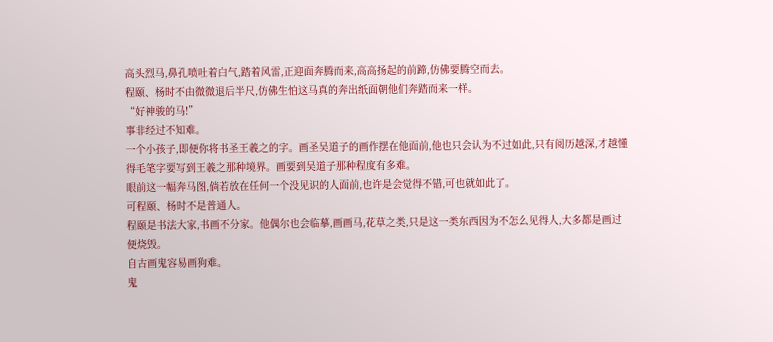高头烈马,鼻孔喷吐着白气,踏着风雷,正迎面奔腾而来,高高扬起的前蹄,仿佛要腾空而去。
程颐、杨时不由微微退后半尺,仿佛生怕这马真的奔出纸面朝他们奔踏而来一样。
“好神骏的马!”
事非经过不知难。
一个小孩子,即便你将书圣王羲之的字。画圣吴道子的画作摆在他面前,他也只会认为不过如此,只有阅历越深,才越懂得毛笔字要写到王羲之那种境界。画要到吴道子那种程度有多难。
眼前这一幅奔马图,倘若放在任何一个没见识的人面前,也许是会觉得不错,可也就如此了。
可程颐、杨时不是普通人。
程颐是书法大家,书画不分家。他偶尔也会临摹,画画马,花草之类,只是这一类东西因为不怎么见得人,大多都是画过便烧毁。
自古画鬼容易画狗难。
鬼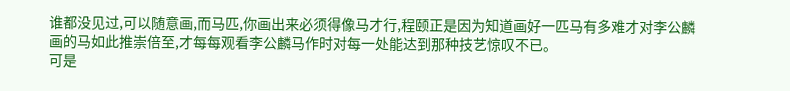谁都没见过,可以随意画,而马匹,你画出来必须得像马才行,程颐正是因为知道画好一匹马有多难才对李公麟画的马如此推崇倍至,才每每观看李公麟马作时对每一处能达到那种技艺惊叹不已。
可是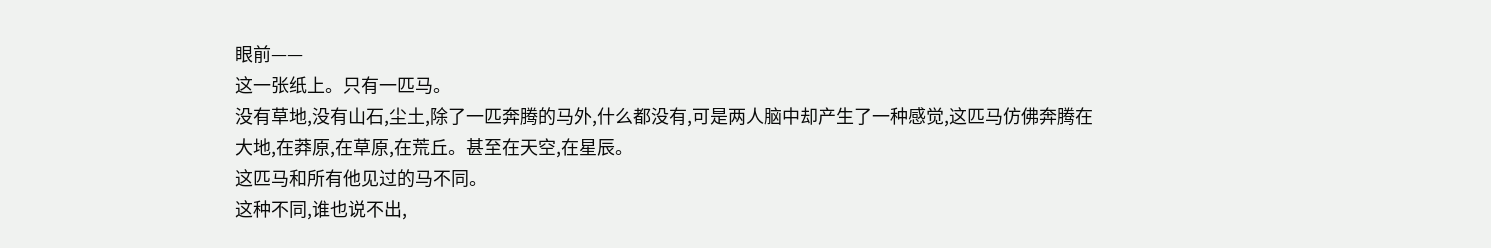眼前——
这一张纸上。只有一匹马。
没有草地,没有山石,尘土,除了一匹奔腾的马外,什么都没有,可是两人脑中却产生了一种感觉,这匹马仿佛奔腾在大地,在莽原,在草原,在荒丘。甚至在天空,在星辰。
这匹马和所有他见过的马不同。
这种不同,谁也说不出,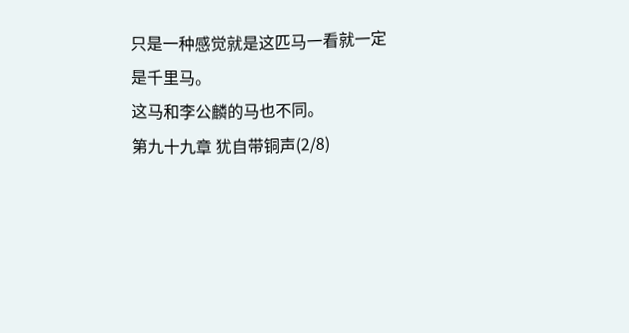只是一种感觉就是这匹马一看就一定是千里马。
这马和李公麟的马也不同。
第九十九章 犹自带铜声(2/8)